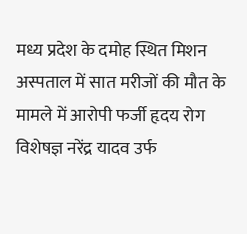मध्य प्रदेश के दमोह स्थित मिशन अस्पताल में सात मरीजों की मौत के मामले में आरोपी फर्जी हृदय रोग विशेषज्ञ नरेंद्र यादव उर्फ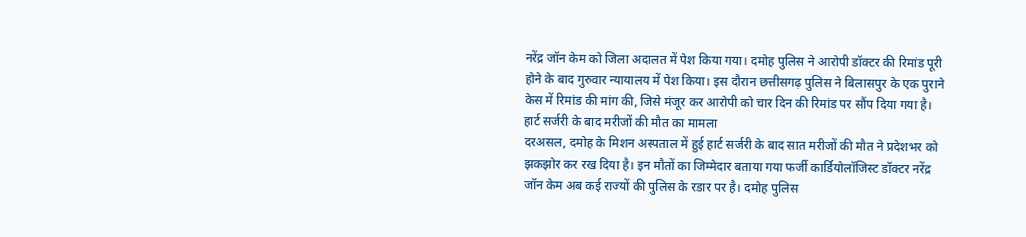नरेंद्र जॉन केम को जिला अदालत में पेश किया गया। दमोह पुलिस ने आरोपी डॉक्टर की रिमांड पूरी होने के बाद गुरुवार न्यायालय में पेश किया। इस दौरान छत्तीसगढ़ पुलिस ने बिलासपुर के एक पुराने केस में रिमांड की मांग की, जिसे मंजूर कर आरोपी को चार दिन की रिमांड पर सौंप दिया गया है।
हार्ट सर्जरी के बाद मरीजों की मौत का मामला
दरअसल, दमोह के मिशन अस्पताल में हुई हार्ट सर्जरी के बाद सात मरीजों की मौत ने प्रदेशभर को झकझोर कर रख दिया है। इन मौतों का जिम्मेदार बताया गया फर्जी कार्डियोलॉजिस्ट डॉक्टर नरेंद्र जॉन केम अब कई राज्यों की पुलिस के रडार पर है। दमोह पुलिस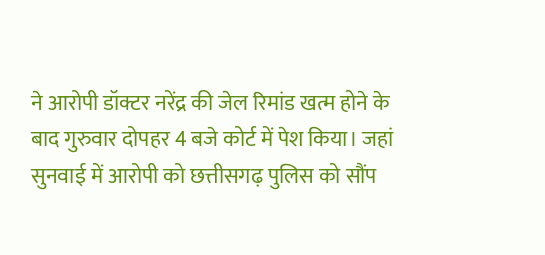ने आरोपी डॉक्टर नरेंद्र की जेल रिमांड खत्म होने के बाद गुरुवार दोपहर 4 बजे कोर्ट में पेश किया। जहां सुनवाई में आरोपी को छत्तीसगढ़ पुलिस को सौंप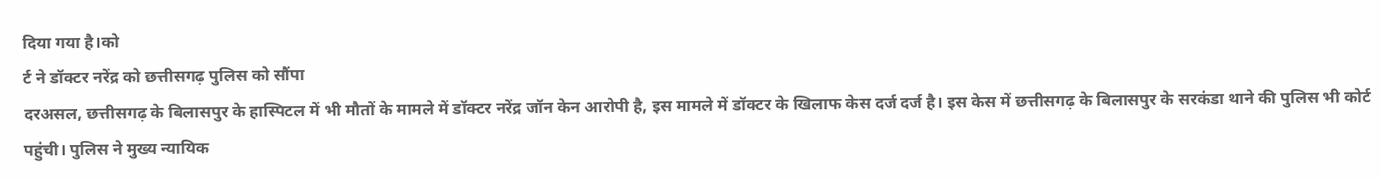दिया गया है।को
र्ट ने डॉक्टर नरेंद्र को छत्तीसगढ़ पुलिस को सौंपा
दरअसल, छत्तीसगढ़ के बिलासपुर के हास्पिटल में भी मौतों के मामले में डॉक्टर नरेंद्र जॉन केन आरोपी है, इस मामले में डॉक्टर के खिलाफ केस दर्ज दर्ज है। इस केस में छत्तीसगढ़ के बिलासपुर के सरकंडा थाने की पुलिस भी कोर्ट पहुंची। पुलिस ने मुख्य न्यायिक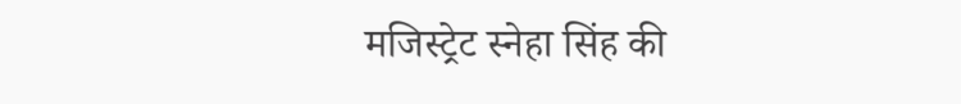मजिस्ट्रेट स्नेहा सिंह की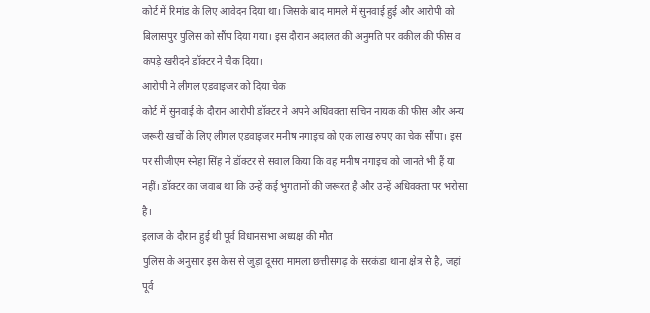कोर्ट में रिमांड के लिए आवेदन दिया था। जिसके बाद मामले में सुनवाई हुई और आरोपी को बिलासपुर पुलिस को सौंप दिया गया। इस दौरान अदालत की अनुमति पर वकील की फीस व कपड़े खरीदने डॉक्टर ने चैक दिया।
आरोपी ने लीगल एडवाइजर को दिया चेक
कोर्ट में सुनवाई के दौरान आरोपी डॉक्टर ने अपने अधिवक्ता सचिन नायक की फीस और अन्य जरूरी खर्चों के लिए लीगल एडवाइजर मनीष नगाइच को एक लाख रुपए का चेक सौंपा। इस पर सीजीएम स्नेहा सिंह ने डॉक्टर से सवाल किया कि वह मनीष नगाइच को जानते भी हैं या नहीं। डॉक्टर का जवाब था कि उन्हें कई भुगतानों की जरूरत है और उन्हें अधिवक्ता पर भरोसा है।
इलाज के दौरान हुई थी पूर्व विधानसभा अध्यक्ष की मौत
पुलिस के अनुसार इस केस से जुड़ा दूसरा मामला छत्तीसगढ़ के सरकंडा थाना क्षेत्र से है, जहां पूर्व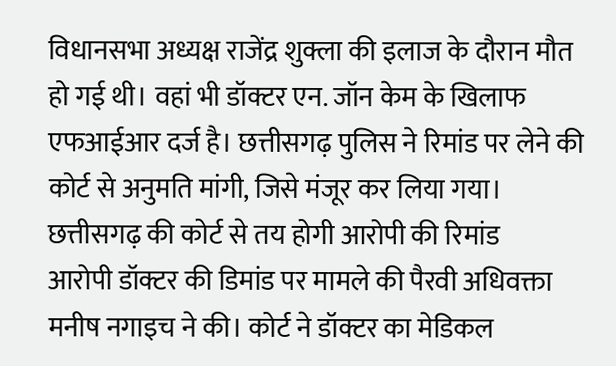विधानसभा अध्यक्ष राजेंद्र शुक्ला की इलाज के दौरान मौत हो गई थी। वहां भी डॉक्टर एन. जॉन केम के खिलाफ एफआईआर दर्ज है। छत्तीसगढ़ पुलिस ने रिमांड पर लेने की कोर्ट से अनुमति मांगी, जिसे मंजूर कर लिया गया।
छत्तीसगढ़ की कोर्ट से तय होगी आरोपी की रिमांड
आरोपी डॉक्टर की डिमांड पर मामले की पैरवी अधिवक्ता मनीष नगाइच ने की। कोर्ट ने डॉक्टर का मेडिकल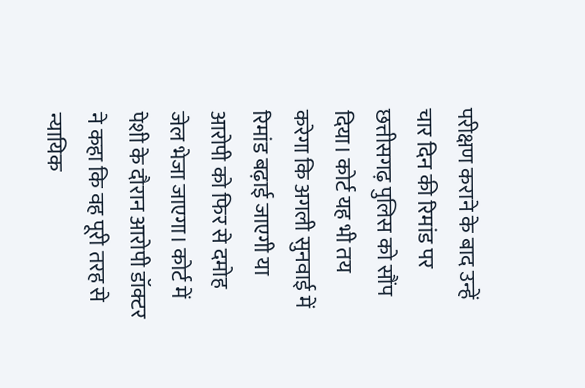परीक्षण कराने के बाद उन्हें चार दिन की रिमांड पर छत्तीसगढ़ पुलिस को सौंप दिया। कोर्ट यह भी तय करेगा कि अगली सुनवाई में रिमांड बढ़ाई जाएगी या आरोपी को फिर से दमोह जेल भेजा जाएगा। कोर्ट में पेशी के दौरान आरोपी डॉक्टर ने कहा कि वह पूरी तरह से न्यायिक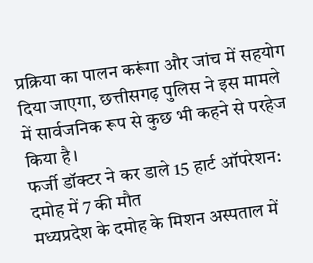प्रक्रिया का पालन करूंगा और जांच में सहयोग दिया जाएगा, छत्तीसगढ़ पुलिस ने इस मामले में सार्वजनिक रूप से कुछ भी कहने से परहेज किया है।
फर्जी डॉक्टर ने कर डाले 15 हार्ट ऑपरेशन: दमोह में 7 की मौत
मध्यप्रदेश के दमोह के मिशन अस्पताल में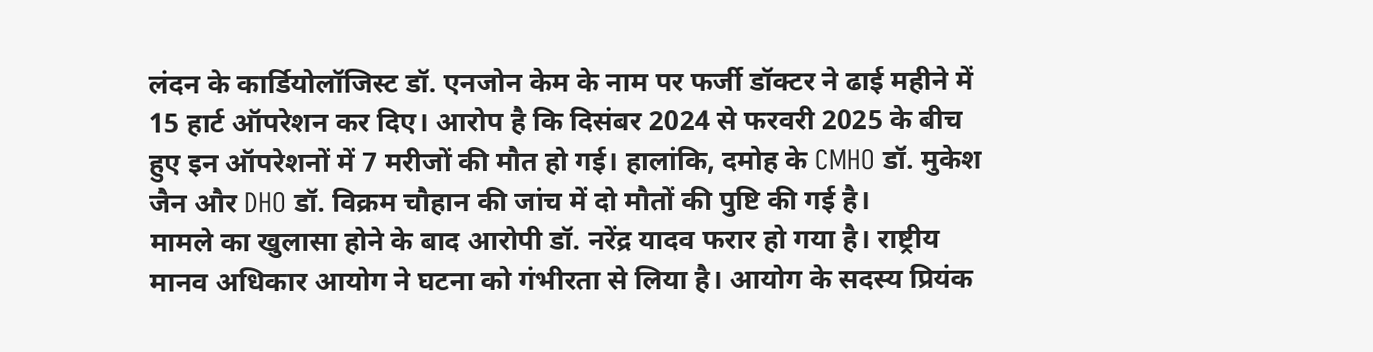लंदन के कार्डियोलॉजिस्ट डॉ. एनजोन केम के नाम पर फर्जी डॉक्टर ने ढाई महीने में 15 हार्ट ऑपरेशन कर दिए। आरोप है कि दिसंबर 2024 से फरवरी 2025 के बीच हुए इन ऑपरेशनों में 7 मरीजों की मौत हो गई। हालांकि, दमोह के CMHO डॉ. मुकेश जैन और DHO डॉ. विक्रम चौहान की जांच में दो मौतों की पुष्टि की गई है।
मामले का खुलासा होने के बाद आरोपी डॉ. नरेंद्र यादव फरार हो गया है। राष्ट्रीय मानव अधिकार आयोग ने घटना को गंभीरता से लिया है। आयोग के सदस्य प्रियंक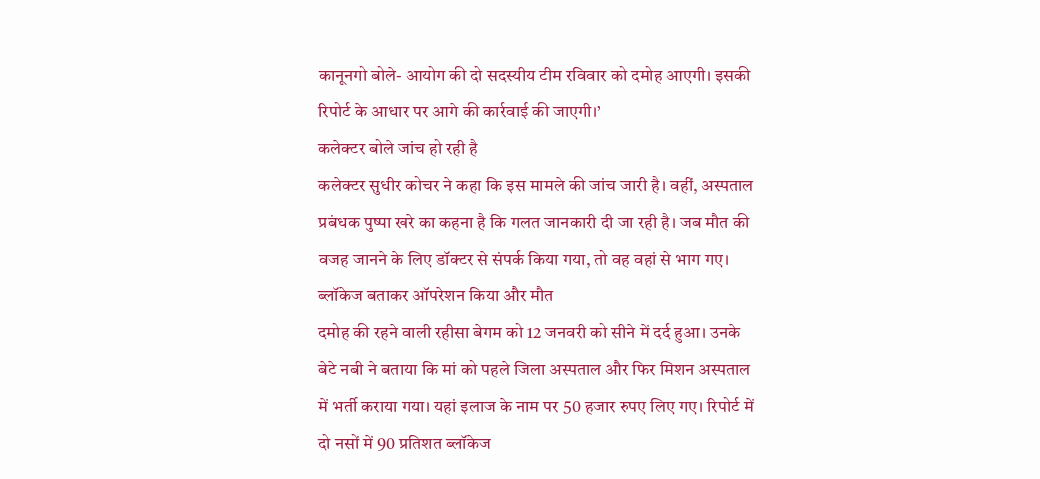कानूनगो बोले- आयोग की दो सदस्यीय टीम रविवार को दमोह आएगी। इसकी रिपोर्ट के आधार पर आगे की कार्रवाई की जाएगी।’
कलेक्टर बोले जांच हो रही है
कलेक्टर सुधीर कोचर ने कहा कि इस मामले की जांच जारी है। वहीं, अस्पताल प्रबंधक पुष्पा खरे का कहना है कि गलत जानकारी दी जा रही है। जब मौत की वजह जानने के लिए डॉक्टर से संपर्क किया गया, तो वह वहां से भाग गए।
ब्लॉकेज बताकर ऑपरेशन किया और मौत
दमोह की रहने वाली रहीसा बेगम को 12 जनवरी को सीने में दर्द हुआ। उनके बेटे नबी ने बताया कि मां को पहले जिला अस्पताल और फिर मिशन अस्पताल में भर्ती कराया गया। यहां इलाज के नाम पर 50 हजार रुपए लिए गए। रिपोर्ट में दो नसों में 90 प्रतिशत ब्लॉकेज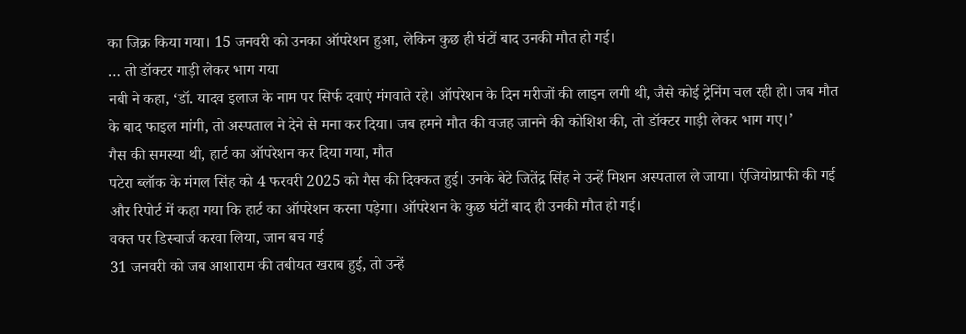का जिक्र किया गया। 15 जनवरी को उनका ऑपरेशन हुआ, लेकिन कुछ ही घंटों बाद उनकी मौत हो गई।
… तो डॉक्टर गाड़ी लेकर भाग गया
नबी ने कहा, ‘डॉ. यादव इलाज के नाम पर सिर्फ दवाएं मंगवाते रहे। ऑपरेशन के दिन मरीजों की लाइन लगी थी, जैसे कोई ट्रेनिंग चल रही हो। जब मौत के बाद फाइल मांगी, तो अस्पताल ने देने से मना कर दिया। जब हमने मौत की वजह जानने की कोशिश की, तो डॉक्टर गाड़ी लेकर भाग गए।’
गैस की समस्या थी, हार्ट का ऑपरेशन कर दिया गया, मौत
पटेरा ब्लॉक के मंगल सिंह को 4 फरवरी 2025 को गैस की दिक्कत हुई। उनके बेटे जितेंद्र सिंह ने उन्हें मिशन अस्पताल ले जाया। एंजियोग्राफी की गई और रिपोर्ट में कहा गया कि हार्ट का ऑपरेशन करना पड़ेगा। ऑपरेशन के कुछ घंटों बाद ही उनकी मौत हो गई।
वक्त पर डिस्चार्ज करवा लिया, जान बच गई
31 जनवरी को जब आशाराम की तबीयत खराब हुई, तो उन्हें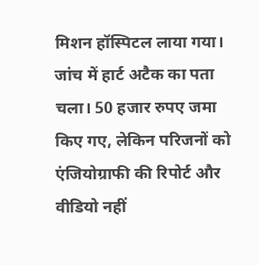मिशन हॉस्पिटल लाया गया। जांच में हार्ट अटैक का पता चला। 50 हजार रुपए जमा किए गए, लेकिन परिजनों को एंजियोग्राफी की रिपोर्ट और वीडियो नहीं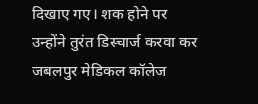दिखाए गए। शक होने पर उन्होंने तुरंत डिस्चार्ज करवा कर जबलपुर मेडिकल कॉलेज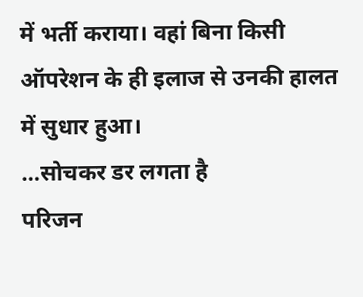में भर्ती कराया। वहां बिना किसी ऑपरेशन के ही इलाज से उनकी हालत में सुधार हुआ।
…सोचकर डर लगता है
परिजन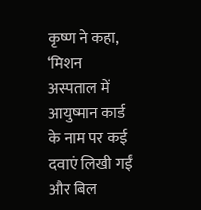कृष्ण ने कहा, ‘मिशन अस्पताल में आयुष्मान कार्ड के नाम पर कई दवाएं लिखी गईं और बिल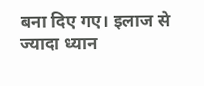बना दिए गए। इलाज से ज्यादा ध्यान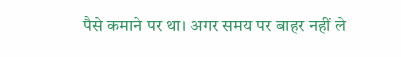पैसे कमाने पर था। अगर समय पर बाहर नहीं ले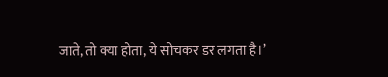जाते, तो क्या होता, ये सोचकर डर लगता है।’